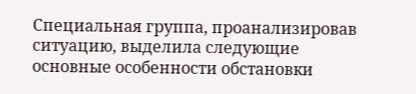Специальная группа, проанализировав ситуацию, выделила следующие основные особенности обстановки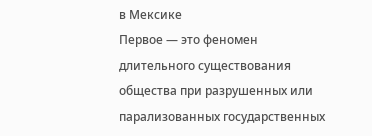в Мексике
Первое — это феномен длительного существования общества при разрушенных или парализованных государственных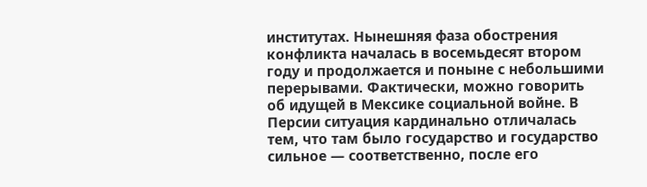институтах. Нынешняя фаза обострения конфликта началась в восемьдесят втором году и продолжается и поныне с небольшими перерывами. Фактически, можно говорить об идущей в Мексике социальной войне. В Персии ситуация кардинально отличалась тем, что там было государство и государство сильное — соответственно, после его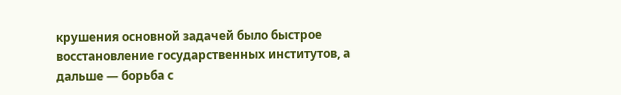крушения основной задачей было быстрое восстановление государственных институтов, а дальше — борьба с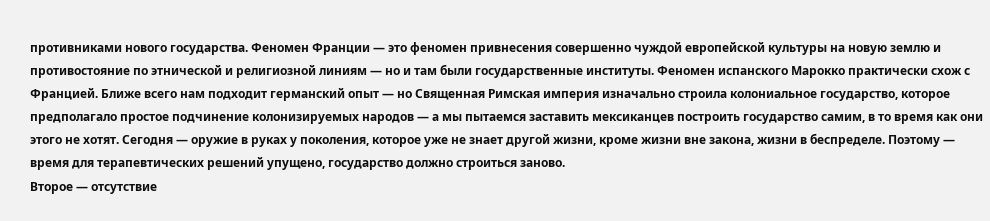противниками нового государства. Феномен Франции — это феномен привнесения совершенно чуждой европейской культуры на новую землю и противостояние по этнической и религиозной линиям — но и там были государственные институты. Феномен испанского Марокко практически схож с Францией. Ближе всего нам подходит германский опыт — но Священная Римская империя изначально строила колониальное государство, которое предполагало простое подчинение колонизируемых народов — а мы пытаемся заставить мексиканцев построить государство самим, в то время как они этого не хотят. Сегодня — оружие в руках у поколения, которое уже не знает другой жизни, кроме жизни вне закона, жизни в беспределе. Поэтому — время для терапевтических решений упущено, государство должно строиться заново.
Второе — отсутствие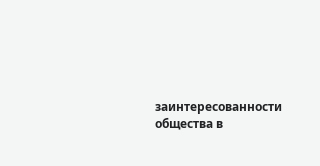заинтересованности общества в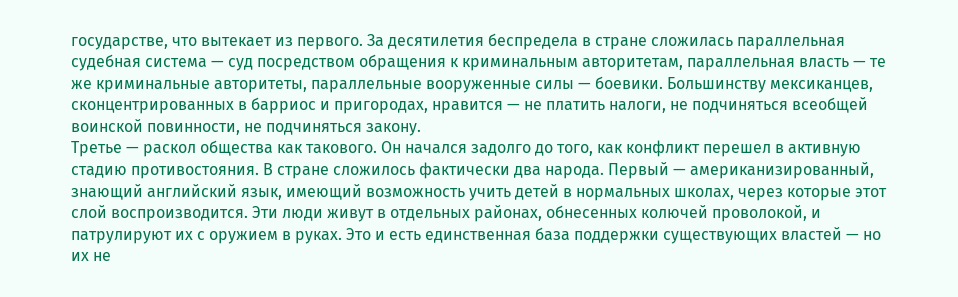государстве, что вытекает из первого. За десятилетия беспредела в стране сложилась параллельная судебная система — суд посредством обращения к криминальным авторитетам, параллельная власть — те же криминальные авторитеты, параллельные вооруженные силы — боевики. Большинству мексиканцев, сконцентрированных в барриос и пригородах, нравится — не платить налоги, не подчиняться всеобщей воинской повинности, не подчиняться закону.
Третье — раскол общества как такового. Он начался задолго до того, как конфликт перешел в активную стадию противостояния. В стране сложилось фактически два народа. Первый — американизированный, знающий английский язык, имеющий возможность учить детей в нормальных школах, через которые этот слой воспроизводится. Эти люди живут в отдельных районах, обнесенных колючей проволокой, и патрулируют их с оружием в руках. Это и есть единственная база поддержки существующих властей — но их не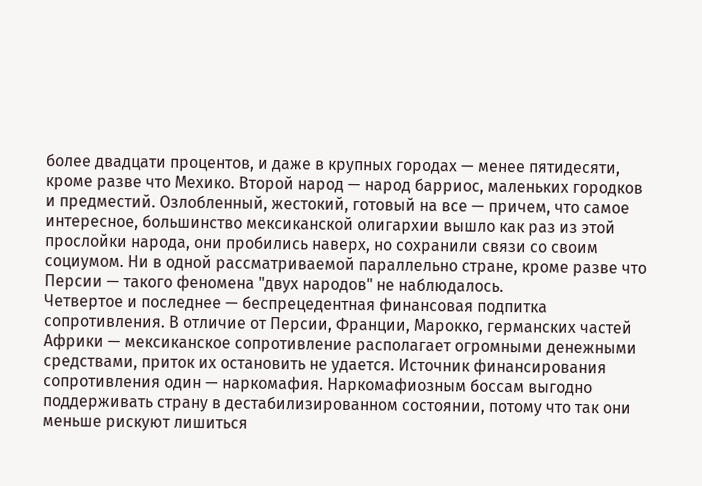более двадцати процентов, и даже в крупных городах — менее пятидесяти, кроме разве что Мехико. Второй народ — народ барриос, маленьких городков и предместий. Озлобленный, жестокий, готовый на все — причем, что самое интересное, большинство мексиканской олигархии вышло как раз из этой прослойки народа, они пробились наверх, но сохранили связи со своим социумом. Ни в одной рассматриваемой параллельно стране, кроме разве что Персии — такого феномена "двух народов" не наблюдалось.
Четвертое и последнее — беспрецедентная финансовая подпитка сопротивления. В отличие от Персии, Франции, Марокко, германских частей Африки — мексиканское сопротивление располагает огромными денежными средствами, приток их остановить не удается. Источник финансирования сопротивления один — наркомафия. Наркомафиозным боссам выгодно поддерживать страну в дестабилизированном состоянии, потому что так они меньше рискуют лишиться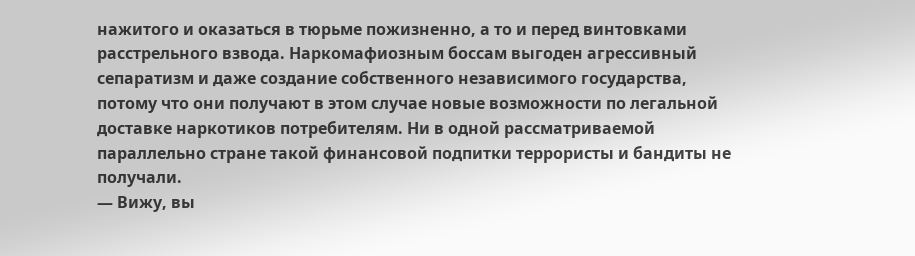нажитого и оказаться в тюрьме пожизненно, а то и перед винтовками расстрельного взвода. Наркомафиозным боссам выгоден агрессивный сепаратизм и даже создание собственного независимого государства, потому что они получают в этом случае новые возможности по легальной доставке наркотиков потребителям. Ни в одной рассматриваемой параллельно стране такой финансовой подпитки террористы и бандиты не получали.
— Вижу, вы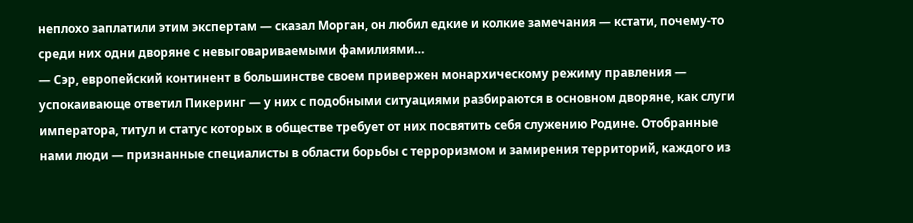неплохо заплатили этим экспертам — сказал Морган, он любил едкие и колкие замечания — кстати, почему-то среди них одни дворяне с невыговариваемыми фамилиями…
— Сэр, европейский континент в большинстве своем привержен монархическому режиму правления — успокаивающе ответил Пикеринг — у них с подобными ситуациями разбираются в основном дворяне, как слуги императора, титул и статус которых в обществе требует от них посвятить себя служению Родине. Отобранные нами люди — признанные специалисты в области борьбы с терроризмом и замирения территорий, каждого из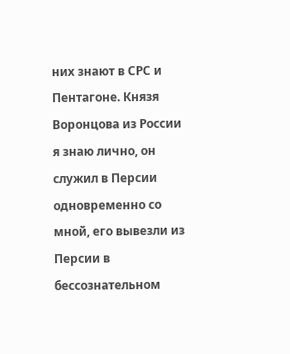них знают в СРС и Пентагоне. Князя Воронцова из России я знаю лично, он служил в Персии одновременно со мной, его вывезли из Персии в бессознательном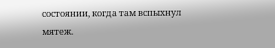состоянии, когда там вспыхнул мятеж.